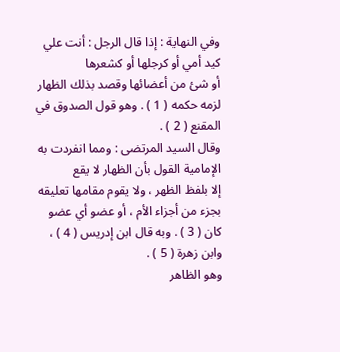وفي النهاية : إذا قال الرجل : أنت علي كيد أمي أو كرجلها أو كشعرها
أو شئ من أعضائها وقصد بذلك الظهار لزمه حكمه ( 1 ) . وهو قول الصدوق في
المقنع ( 2 ) .
وقال السيد المرتضى : ومما انفردت به الإمامية القول بأن الظهار لا يقع
إلا بلفظ الظهر ، ولا يقوم مقامها تعليقه بجزء من أجزاء الأم ، أو عضو أي عضو
كان ( 3 ) . وبه قال ابن إدريس ( 4 ) ، وابن زهرة ( 5 ) .
وهو الظاهر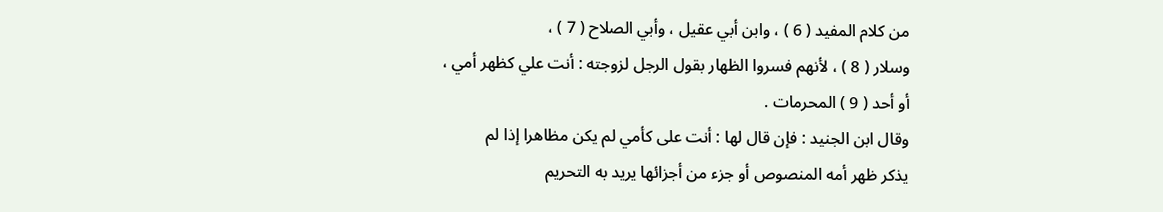من كلام المفيد ( 6 ) ، وابن أبي عقيل ، وأبي الصلاح ( 7 ) ،
وسلار ( 8 ) ، لأنهم فسروا الظهار بقول الرجل لزوجته : أنت علي كظهر أمي ،
أو أحد ( 9 ) المحرمات .
وقال ابن الجنيد : فإن قال لها : أنت على كأمي لم يكن مظاهرا إذا لم
يذكر ظهر أمه المنصوص أو جزء من أجزائها يريد به التحريم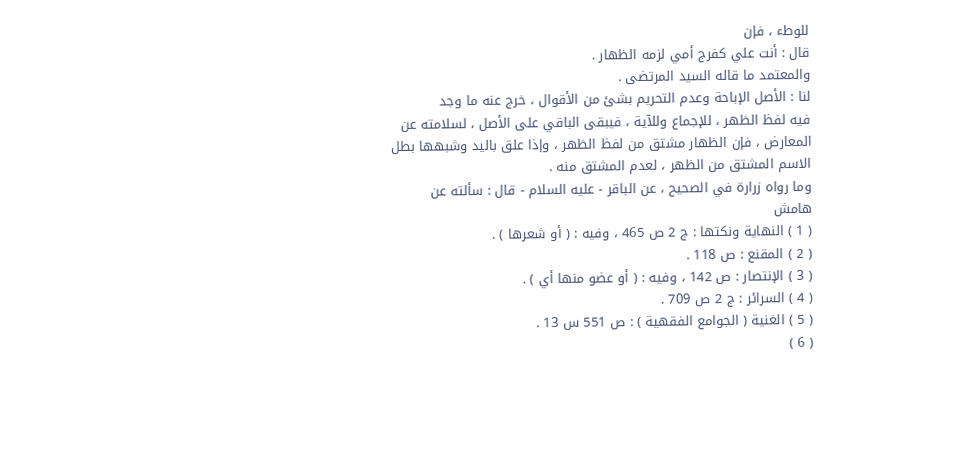للوطء ، فإن
قال : أنت علي كفرج أمي لزمه الظهار .
والمعتمد ما قاله السيد المرتضى .
لنا : الأصل الإباحة وعدم التحريم بشئ من الأقوال ، خرج عنه ما وجد
فيه لفظ الظهر ، للإجماع وللآية ، فيبقى الباقي على الأصل ، لسلامته عن
المعارض ، فإن الظهار مشتق من لفظ الظهر ، وإذا علق باليد وشبهها بطل
الاسم المشتق من الظهر ، لعدم المشتق منه .
وما رواه زرارة في الصحيح ، عن الباقر - عليه السلام - قال : سألته عن
هامش
( 1 ) النهاية ونكتها : ج 2 ص 465 ، وفيه : ( أو شعرها ) .
( 2 ) المقنع : ص 118 .
( 3 ) الإنتصار : ص 142 ، وفيه : ( أو عضو منها أي ) .
( 4 ) السرائر : ج 2 ص 709 .
( 5 ) الغنية ( الجوامع الفقهية ) : ص 551 س 13 .
( 6 )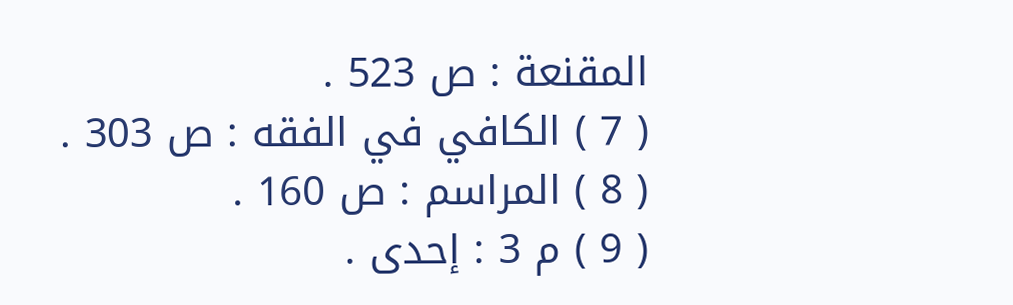المقنعة : ص 523 .
( 7 ) الكافي في الفقه : ص 303 .
( 8 ) المراسم : ص 160 .
( 9 ) م 3 : إحدى .